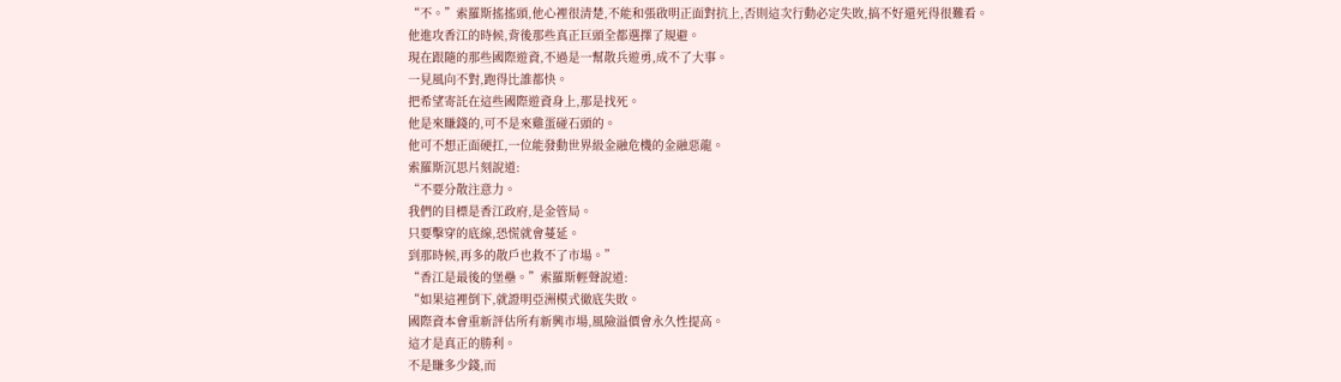“不。”索羅斯搖搖頭,他心裡很清楚,不能和張啟明正面對抗上,否則這次行動必定失敗,搞不好還死得很難看。
他進攻香江的時候,背後那些真正巨頭全都選擇了規避。
現在跟隨的那些國際遊資,不過是一幫散兵遊勇,成不了大事。
一見風向不對,跑得比誰都快。
把希望寄託在這些國際遊資身上,那是找死。
他是來賺錢的,可不是來雞蛋碰石頭的。
他可不想正面硬扛,一位能發動世界級金融危機的金融惡龍。
索羅斯沉思片刻說道:
“不要分散注意力。
我們的目標是香江政府,是金管局。
只要擊穿的底線,恐慌就會蔓延。
到那時候,再多的散戶也救不了市場。”
“香江是最後的堡壘。”索羅斯輕聲說道:
“如果這裡倒下,就證明亞洲模式徹底失敗。
國際資本會重新評估所有新興市場,風險溢價會永久性提高。
這才是真正的勝利。
不是賺多少錢,而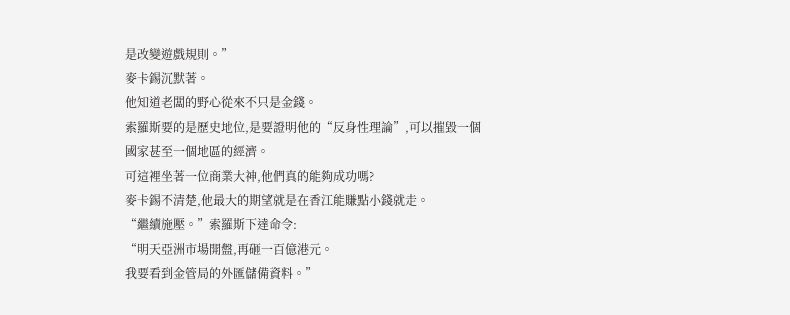是改變遊戲規則。”
麥卡錫沉默著。
他知道老闆的野心從來不只是金錢。
索羅斯要的是歷史地位,是要證明他的“反身性理論”,可以摧毀一個國家甚至一個地區的經濟。
可這裡坐著一位商業大神,他們真的能夠成功嗎?
麥卡錫不清楚,他最大的期望就是在香江能賺點小錢就走。
“繼續施壓。”索羅斯下達命令:
“明天亞洲市場開盤,再砸一百億港元。
我要看到金管局的外匯儲備資料。”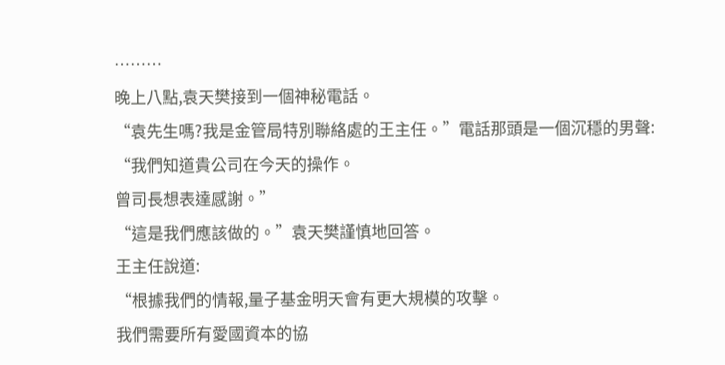………
晚上八點,袁天樊接到一個神秘電話。
“袁先生嗎?我是金管局特別聯絡處的王主任。”電話那頭是一個沉穩的男聲:
“我們知道貴公司在今天的操作。
曾司長想表達感謝。”
“這是我們應該做的。”袁天樊謹慎地回答。
王主任說道:
“根據我們的情報,量子基金明天會有更大規模的攻擊。
我們需要所有愛國資本的協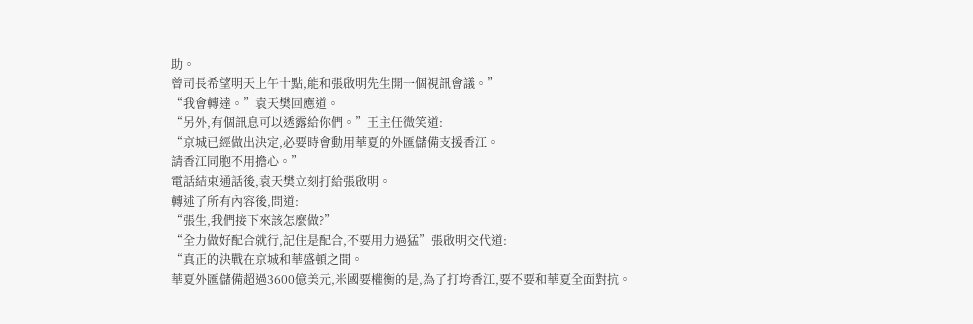助。
曾司長希望明天上午十點,能和張啟明先生開一個視訊會議。”
“我會轉達。”袁天樊回應道。
“另外,有個訊息可以透露給你們。”王主任微笑道:
“京城已經做出決定,必要時會動用華夏的外匯儲備支援香江。
請香江同胞不用擔心。”
電話結束通話後,袁天樊立刻打給張啟明。
轉述了所有內容後,問道:
“張生,我們接下來該怎麼做?”
“全力做好配合就行,記住是配合,不要用力過猛”張啟明交代道:
“真正的決戰在京城和華盛頓之間。
華夏外匯儲備超過3600億美元,米國要權衡的是,為了打垮香江,要不要和華夏全面對抗。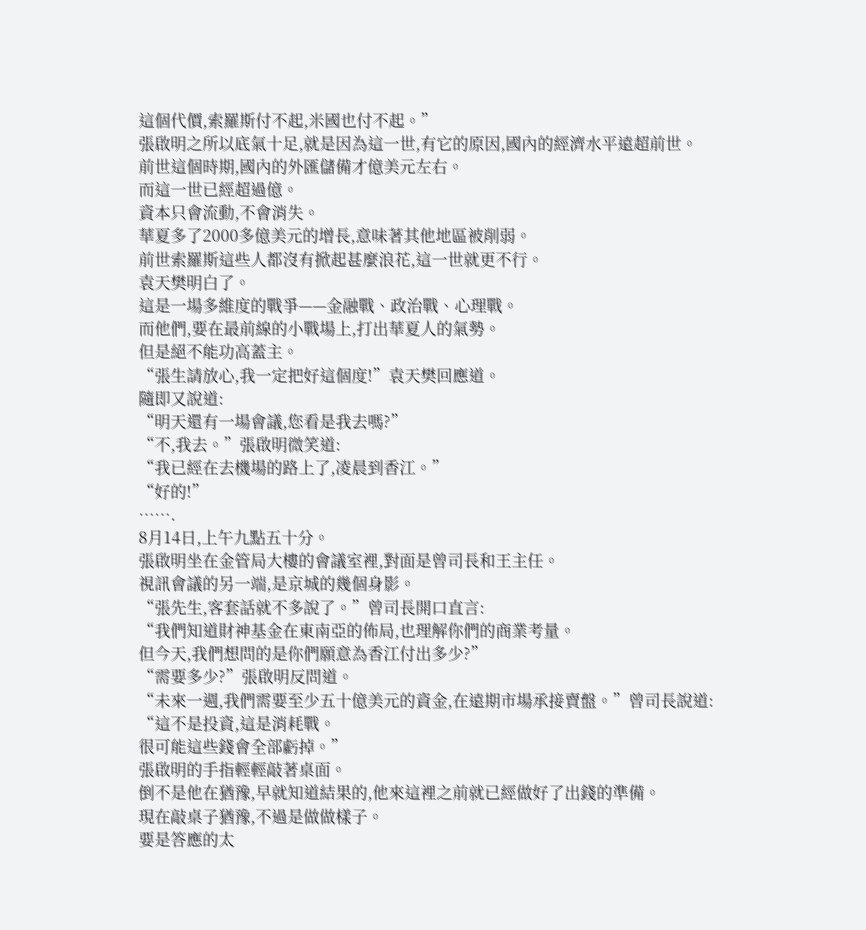這個代價,索羅斯付不起,米國也付不起。”
張啟明之所以底氣十足,就是因為這一世,有它的原因,國內的經濟水平遠超前世。
前世這個時期,國內的外匯儲備才億美元左右。
而這一世已經超過億。
資本只會流動,不會消失。
華夏多了2000多億美元的增長,意味著其他地區被削弱。
前世索羅斯這些人都沒有掀起甚麼浪花,這一世就更不行。
袁天樊明白了。
這是一場多維度的戰爭——金融戰、政治戰、心理戰。
而他們,要在最前線的小戰場上,打出華夏人的氣勢。
但是絕不能功高蓋主。
“張生請放心,我一定把好這個度!”袁天樊回應道。
隨即又說道:
“明天還有一場會議,您看是我去嗎?”
“不,我去。”張啟明微笑道:
“我已經在去機場的路上了,凌晨到香江。”
“好的!”
…….
8月14日,上午九點五十分。
張啟明坐在金管局大樓的會議室裡,對面是曾司長和王主任。
視訊會議的另一端,是京城的幾個身影。
“張先生,客套話就不多說了。”曾司長開口直言:
“我們知道財神基金在東南亞的佈局,也理解你們的商業考量。
但今天,我們想問的是你們願意為香江付出多少?”
“需要多少?”張啟明反問道。
“未來一週,我們需要至少五十億美元的資金,在遠期市場承接賣盤。”曾司長說道:
“這不是投資,這是消耗戰。
很可能這些錢會全部虧掉。”
張啟明的手指輕輕敲著桌面。
倒不是他在猶豫,早就知道結果的,他來這裡之前就已經做好了出錢的準備。
現在敲桌子猶豫,不過是做做樣子。
要是答應的太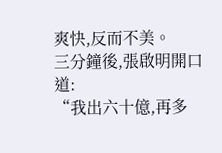爽快,反而不美。
三分鐘後,張啟明開口道:
“我出六十億,再多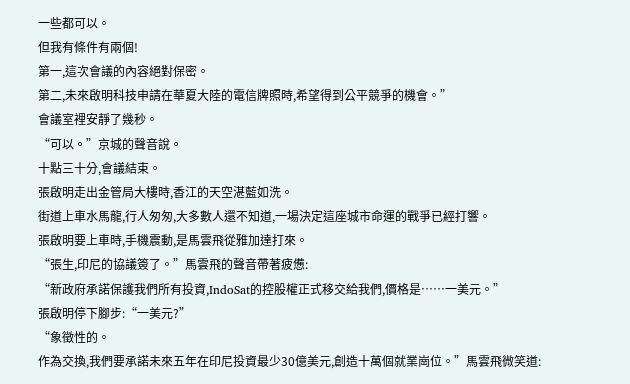一些都可以。
但我有條件有兩個!
第一,這次會議的內容絕對保密。
第二,未來啟明科技申請在華夏大陸的電信牌照時,希望得到公平競爭的機會。”
會議室裡安靜了幾秒。
“可以。”京城的聲音說。
十點三十分,會議結束。
張啟明走出金管局大樓時,香江的天空湛藍如洗。
街道上車水馬龍,行人匆匆,大多數人還不知道,一場決定這座城市命運的戰爭已經打響。
張啟明要上車時,手機震動,是馬雲飛從雅加達打來。
“張生,印尼的協議簽了。”馬雲飛的聲音帶著疲憊:
“新政府承諾保護我們所有投資,IndoSat的控股權正式移交給我們,價格是……一美元。”
張啟明停下腳步:“一美元?”
“象徵性的。
作為交換,我們要承諾未來五年在印尼投資最少30億美元,創造十萬個就業崗位。”馬雲飛微笑道: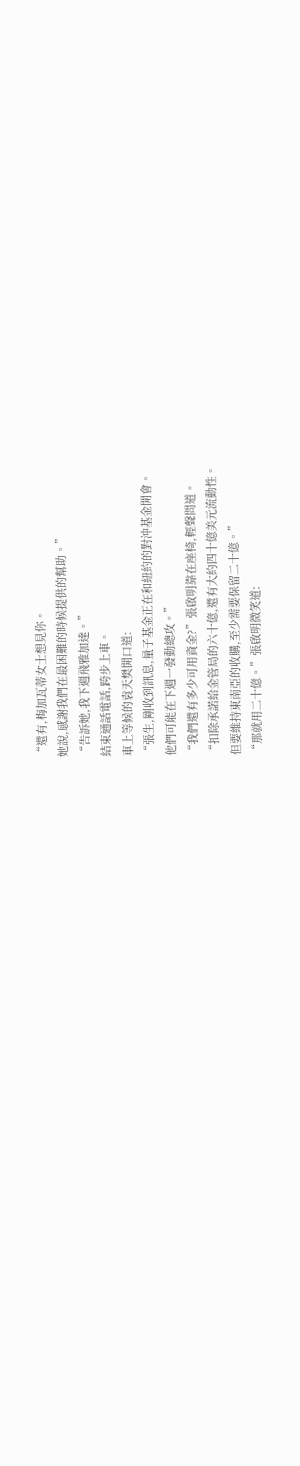“還有,梅加瓦蒂女士想見你。
她說,感謝我們在最困難的時候提供的幫助。”
“告訴她,我下週飛雅加達。”
結束通話電話,跨步上車。
車上等候的袁天樊開口道:
“張生,剛收到訊息,量子基金正在和紐約的對沖基金開會。
他們可能在下週一發動總攻。”
“我們還有多少可用資金?”張啟明靠在座椅,輕聲問道。
“扣除承諾給金管局的六十億,還有大約四十億美元流動性。
但要維持東南亞的收購,至少需要保留二十億。”
“那就用二十億。”張啟明微笑道: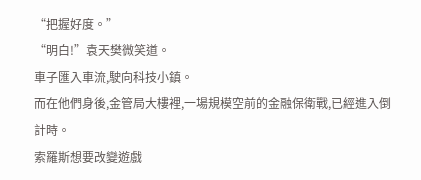“把握好度。”
“明白!”袁天樊微笑道。
車子匯入車流,駛向科技小鎮。
而在他們身後,金管局大樓裡,一場規模空前的金融保衛戰,已經進入倒計時。
索羅斯想要改變遊戲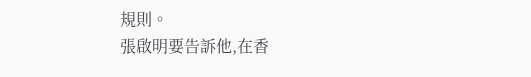規則。
張啟明要告訴他,在香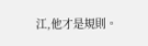江,他才是規則。